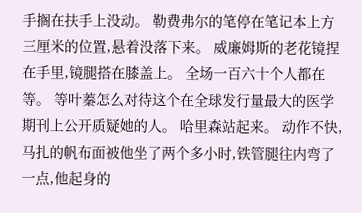手搁在扶手上没动。 勒费弗尔的笔停在笔记本上方三厘米的位置,悬着没落下来。 威廉姆斯的老花镜捏在手里,镜腿搭在膝盖上。 全场一百六十个人都在等。 等叶蓁怎么对待这个在全球发行量最大的医学期刊上公开质疑她的人。 哈里森站起来。 动作不快,马扎的帆布面被他坐了两个多小时,铁管腿往内弯了一点,他起身的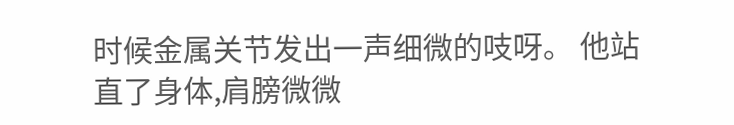时候金属关节发出一声细微的吱呀。 他站直了身体,肩膀微微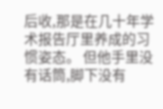后收,那是在几十年学术报告厅里养成的习惯姿态。 但他手里没有话筒,脚下没有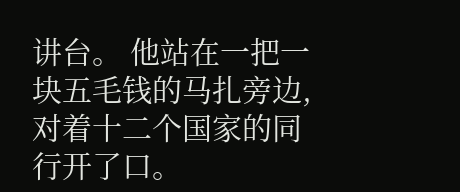讲台。 他站在一把一块五毛钱的马扎旁边,对着十二个国家的同行开了口。